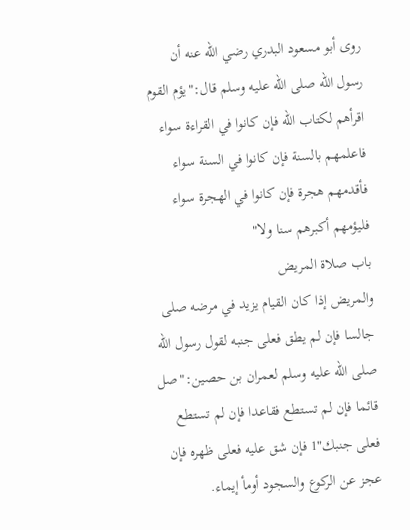روى أبو مسعود البدري رضي الله عنه أن رسول الله صلى الله عليه وسلم قال:"يؤم القوم اقرأهم لكتاب الله فإن كانوا في القراءة سواء فاعلمهم بالسنة فإن كانوا في السنة سواء فأقدمهم هجرة فإن كانوا في الهجرة سواء فليؤمهم أكبرهم سنا ولا"
باب صلاة المريض
والمريض إذا كان القيام يزيد في مرضه صلى جالسا فإن لم يطق فعلى جنبه لقول رسول الله صلى الله عليه وسلم لعمران بن حصين:"صل قائما فإن لم تستطع فقاعدا فإن لم تستطع فعلى جنبك"1 فإن شق عليه فعلى ظهره فإن عجز عن الركوع والسجود أومأ إيماء.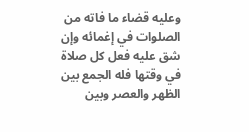وعليه قضاء ما فاته من الصلوات في إغمائه وإن شق عليه فعل كل صلاة في وقتها فله الجمع بين الظهر والعصر وبين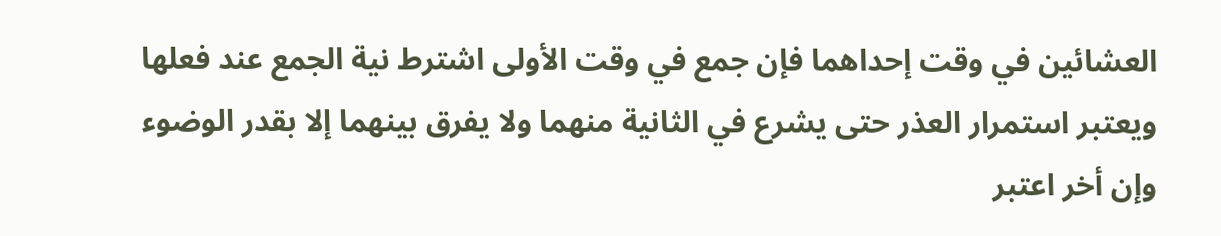العشائين في وقت إحداهما فإن جمع في وقت الأولى اشترط نية الجمع عند فعلها ويعتبر استمرار العذر حتى يشرع في الثانية منهما ولا يفرق بينهما إلا بقدر الوضوء وإن أخر اعتبر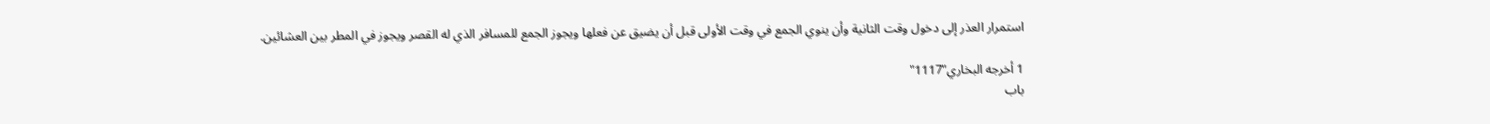استمرار العذر إلى دخول وقت الثانية وأن ينوي الجمع في وقت الأولى قبل أن يضيق عن فعلها ويجوز الجمع للمسافر الذي له القصر ويجوز في المطر بين العشائين.

1 أخرجه البخاري"1117"
باب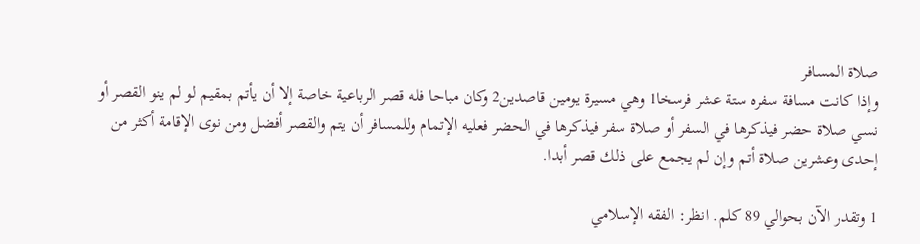صلاة المسافر
وإذا كانت مسافة سفره ستة عشر فرسخا1 وهي مسيرة يومين قاصدين2 وكان مباحا فله قصر الرباعية خاصة إلا أن يأتم بمقيم لو لم ينو القصر أو نسي صلاة حضر فيذكرها في السفر أو صلاة سفر فيذكرها في الحضر فعليه الإتمام وللمسافر أن يتم والقصر أفضل ومن نوى الإقامة أكثر من إحدى وعشرين صلاة أتم وإن لم يجمع على ذلك قصر أبدا.

1 وتقدر الآن بحوالي 89 كلم. انظر: الفقه الإسلامي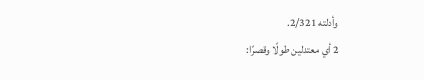وأدلته 2/321.
2 أي معتدلين طولًا وقصرًا: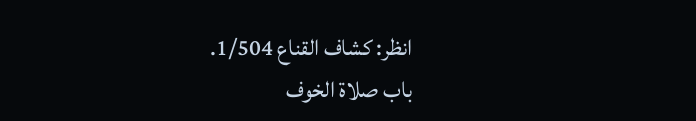انظر: كشاف القناع 1/504.
باب صلاة الخوف